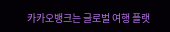카카오뱅크는 글로벌 여행 플랫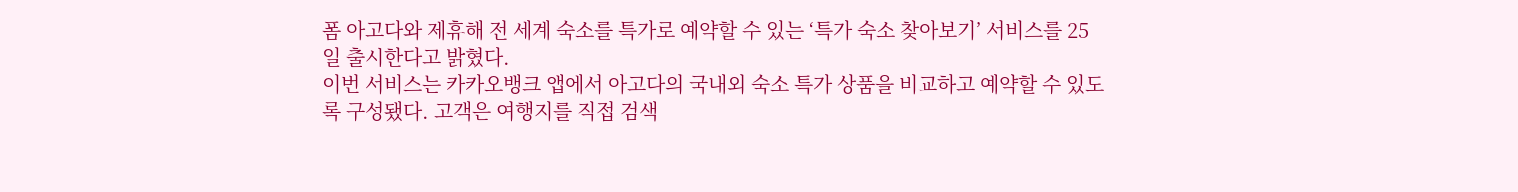폼 아고다와 제휴해 전 세계 숙소를 특가로 예약할 수 있는 ‘특가 숙소 찾아보기’ 서비스를 25일 출시한다고 밝혔다.
이번 서비스는 카카오뱅크 앱에서 아고다의 국내외 숙소 특가 상품을 비교하고 예약할 수 있도록 구성됐다. 고객은 여행지를 직접 검색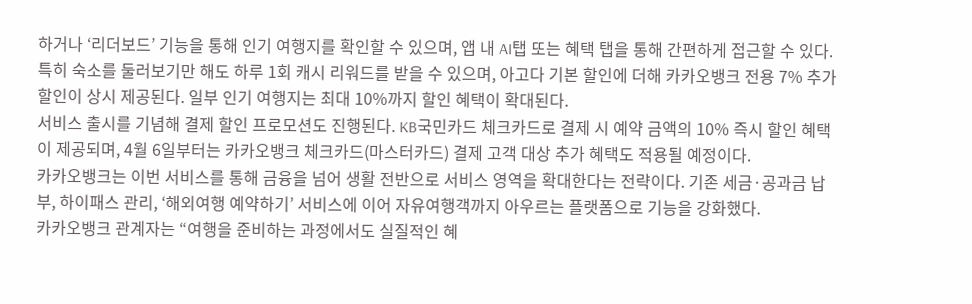하거나 ‘리더보드’ 기능을 통해 인기 여행지를 확인할 수 있으며, 앱 내 AI탭 또는 혜택 탭을 통해 간편하게 접근할 수 있다.
특히 숙소를 둘러보기만 해도 하루 1회 캐시 리워드를 받을 수 있으며, 아고다 기본 할인에 더해 카카오뱅크 전용 7% 추가 할인이 상시 제공된다. 일부 인기 여행지는 최대 10%까지 할인 혜택이 확대된다.
서비스 출시를 기념해 결제 할인 프로모션도 진행된다. KB국민카드 체크카드로 결제 시 예약 금액의 10% 즉시 할인 혜택이 제공되며, 4월 6일부터는 카카오뱅크 체크카드(마스터카드) 결제 고객 대상 추가 혜택도 적용될 예정이다.
카카오뱅크는 이번 서비스를 통해 금융을 넘어 생활 전반으로 서비스 영역을 확대한다는 전략이다. 기존 세금·공과금 납부, 하이패스 관리, ‘해외여행 예약하기’ 서비스에 이어 자유여행객까지 아우르는 플랫폼으로 기능을 강화했다.
카카오뱅크 관계자는 “여행을 준비하는 과정에서도 실질적인 혜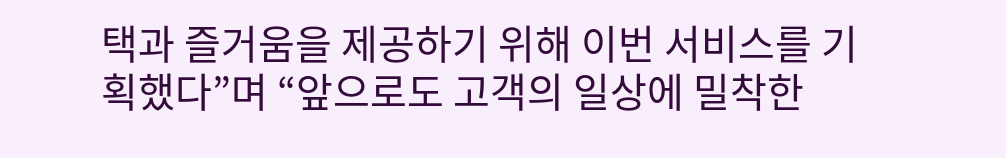택과 즐거움을 제공하기 위해 이번 서비스를 기획했다”며 “앞으로도 고객의 일상에 밀착한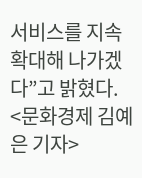서비스를 지속 확대해 나가겠다”고 밝혔다.
<문화경제 김예은 기자>